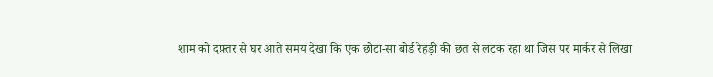शाम को दफ़्तर से घर आते समय देखा कि एक छोटा-सा बोर्ड रेहड़ी की छत से लटक रहा था जिस पर मार्कर से लिखा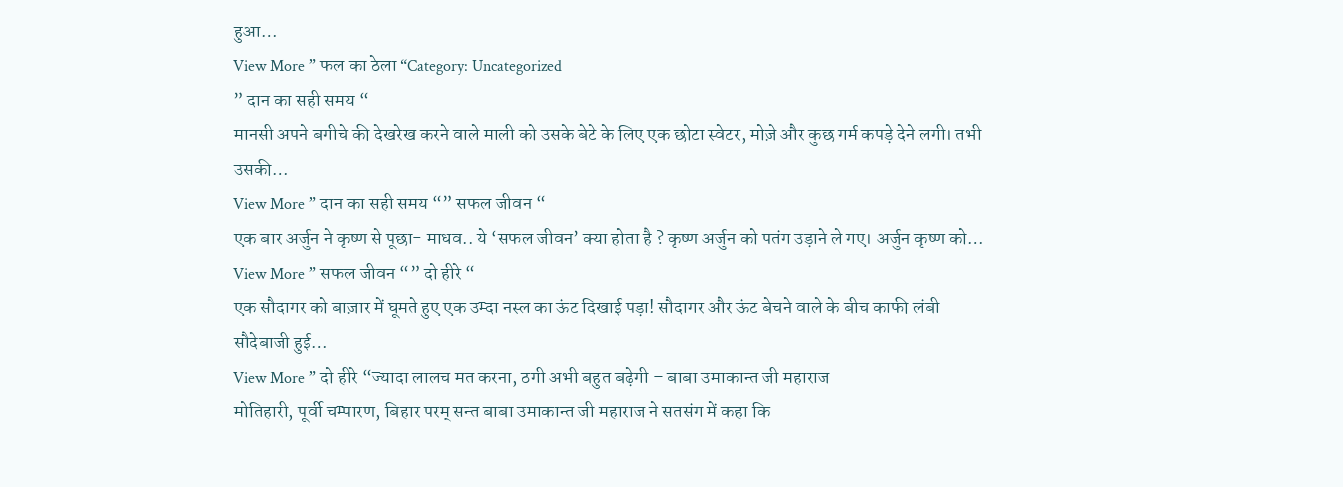हुआ…
View More ” फल का ठेला “Category: Uncategorized
” दान का सही समय “
मानसी अपने बगीचे की देखरेख करने वाले माली को उसके बेटे के लिए एक छोटा स्वेटर, मोज़े और कुछ गर्म कपड़े देने लगी। तभी उसकी…
View More ” दान का सही समय “” सफल जीवन “
एक बार अर्जुन ने कृष्ण से पूछा- माधव.. ये ‘सफल जीवन’ क्या होता है ? कृष्ण अर्जुन को पतंग उड़ाने ले गए। अर्जुन कृष्ण को…
View More ” सफल जीवन “” दो हीरे “
एक सौदागर को बाज़ार में घूमते हुए एक उम्दा नस्ल का ऊंट दिखाई पड़ा! सौदागर और ऊंट बेचने वाले के बीच काफी लंबी सौदेबाजी हुई…
View More ” दो हीरे “ज्यादा लालच मत करना, ठगी अभी बहुत बढ़ेगी – बाबा उमाकान्त जी महाराज
मोतिहारी, पूर्वी चम्पारण, बिहार परम् सन्त बाबा उमाकान्त जी महाराज ने सतसंग में कहा कि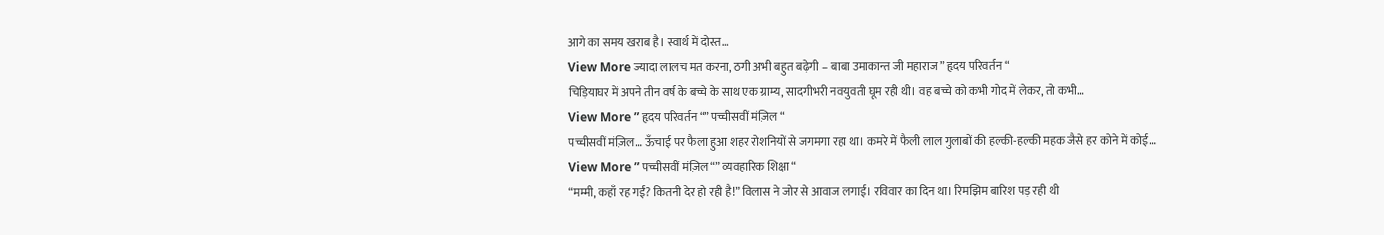आगे का समय खराब है। स्वार्थ में दोस्त…
View More ज्यादा लालच मत करना, ठगी अभी बहुत बढ़ेगी – बाबा उमाकान्त जी महाराज” हृदय परिवर्तन “
चिड़ियाघर में अपने तीन वर्ष के बच्चे के साथ एक ग्राम्य, सादगीभरी नवयुवती घूम रही थी। वह बच्चे को कभी गोद में लेकर, तो कभी…
View More ” हृदय परिवर्तन “” पच्चीसवीं मंज़िल “
पच्चीसवीं मंज़िल… ऊँचाई पर फैला हुआ शहर रोशनियों से जगमगा रहा था। कमरे में फैली लाल गुलाबों की हल्की-हल्की महक जैसे हर कोने में कोई…
View More ” पच्चीसवीं मंज़िल “” व्यवहारिक शिक्षा “
“मम्मी, कहाँ रह गईं? कितनी देर हो रही है!” विलास ने जोर से आवाज लगाई। रविवार का दिन था। रिमझिम बारिश पड़ रही थी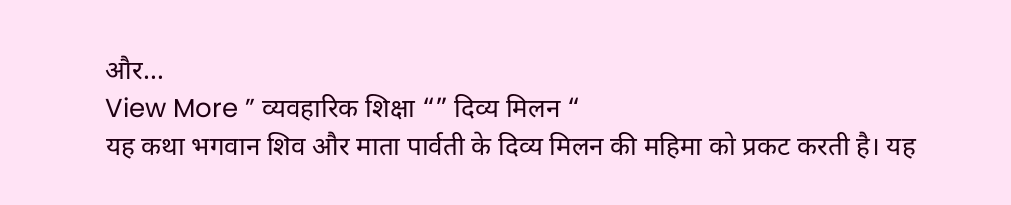और…
View More ” व्यवहारिक शिक्षा “” दिव्य मिलन “
यह कथा भगवान शिव और माता पार्वती के दिव्य मिलन की महिमा को प्रकट करती है। यह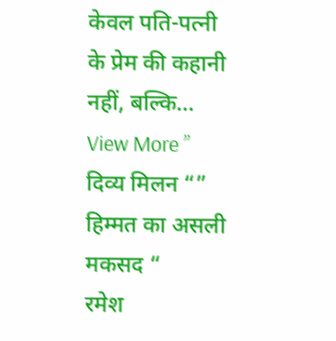केवल पति-पत्नी के प्रेम की कहानी नहीं, बल्कि…
View More ” दिव्य मिलन “” हिम्मत का असली मकसद “
रमेश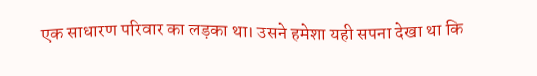एक साधारण परिवार का लड़का था। उसने हमेशा यही सपना देखा था कि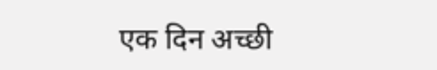एक दिन अच्छी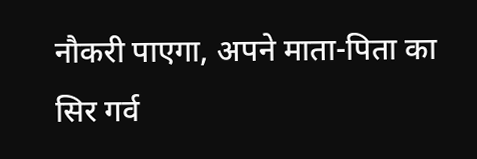नौकरी पाएगा, अपने माता-पिता का सिर गर्व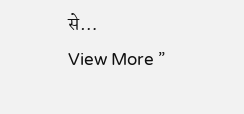से…
View More ”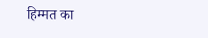हिम्मत का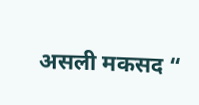असली मकसद “